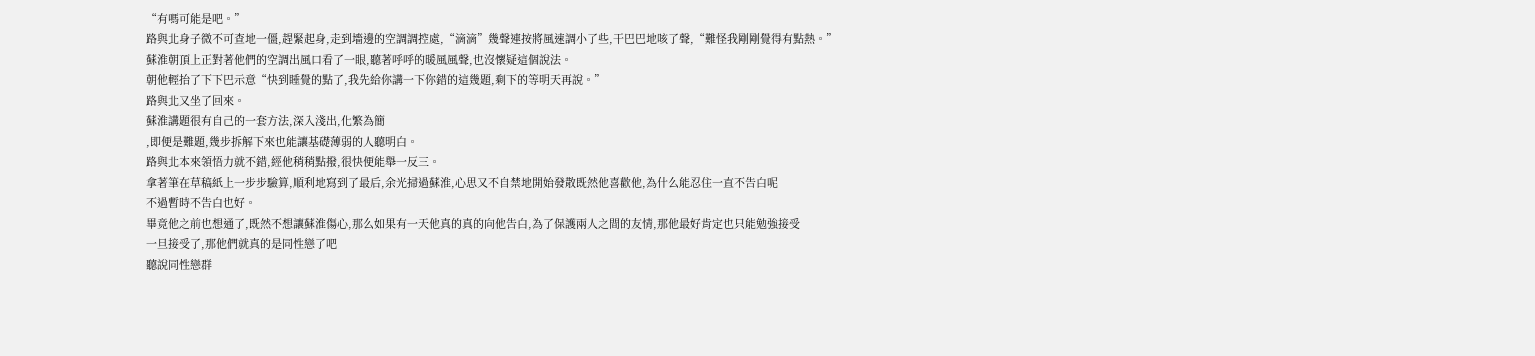“有嗎可能是吧。”
路與北身子微不可查地一僵,趕緊起身,走到墻邊的空調調控處,“滴滴”幾聲連按將風速調小了些,干巴巴地咳了聲,“難怪我剛剛覺得有點熱。”
蘇淮朝頂上正對著他們的空調出風口看了一眼,聽著呼呼的暖風風聲,也沒懷疑這個說法。
朝他輕抬了下下巴示意“快到睡覺的點了,我先給你講一下你錯的這幾題,剩下的等明天再說。”
路與北又坐了回來。
蘇淮講題很有自己的一套方法,深入淺出,化繁為簡
,即便是難題,幾步拆解下來也能讓基礎薄弱的人聽明白。
路與北本來領悟力就不錯,經他稍稍點撥,很快便能舉一反三。
拿著筆在草稿紙上一步步驗算,順利地寫到了最后,余光掃過蘇淮,心思又不自禁地開始發散既然他喜歡他,為什么能忍住一直不告白呢
不過暫時不告白也好。
畢竟他之前也想通了,既然不想讓蘇淮傷心,那么如果有一天他真的真的向他告白,為了保護兩人之間的友情,那他最好肯定也只能勉強接受
一旦接受了,那他們就真的是同性戀了吧
聽說同性戀群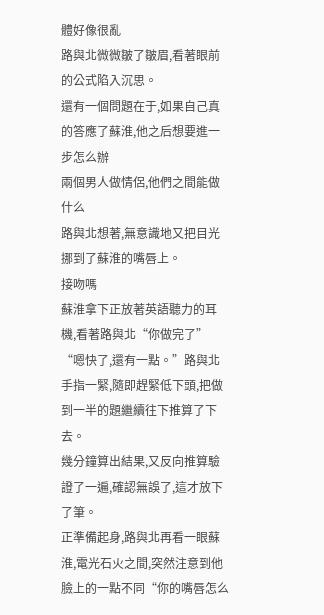體好像很亂
路與北微微皺了皺眉,看著眼前的公式陷入沉思。
還有一個問題在于,如果自己真的答應了蘇淮,他之后想要進一步怎么辦
兩個男人做情侶,他們之間能做什么
路與北想著,無意識地又把目光挪到了蘇淮的嘴唇上。
接吻嗎
蘇淮拿下正放著英語聽力的耳機,看著路與北“你做完了”
“嗯快了,還有一點。”路與北手指一緊,隨即趕緊低下頭,把做到一半的題繼續往下推算了下去。
幾分鐘算出結果,又反向推算驗證了一遍,確認無誤了,這才放下了筆。
正準備起身,路與北再看一眼蘇淮,電光石火之間,突然注意到他臉上的一點不同“你的嘴唇怎么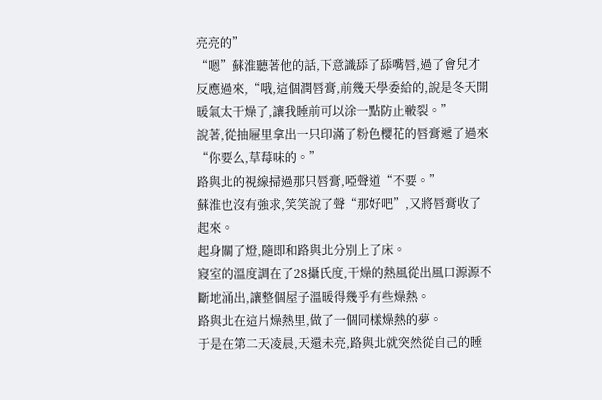亮亮的”
“嗯”蘇淮聽著他的話,下意識舔了舔嘴唇,過了會兒才反應過來,“哦,這個潤唇膏,前幾天學委給的,說是冬天開暖氣太干燥了,讓我睡前可以涂一點防止皸裂。”
說著,從抽屜里拿出一只印滿了粉色櫻花的唇膏遞了過來“你要么,草莓味的。”
路與北的視線掃過那只唇膏,啞聲道“不要。”
蘇淮也沒有強求,笑笑說了聲“那好吧”,又將唇膏收了起來。
起身關了燈,隨即和路與北分別上了床。
寢室的溫度調在了28攝氏度,干燥的熱風從出風口源源不斷地涌出,讓整個屋子溫暖得幾乎有些燥熱。
路與北在這片燥熱里,做了一個同樣燥熱的夢。
于是在第二天凌晨,天還未亮,路與北就突然從自己的睡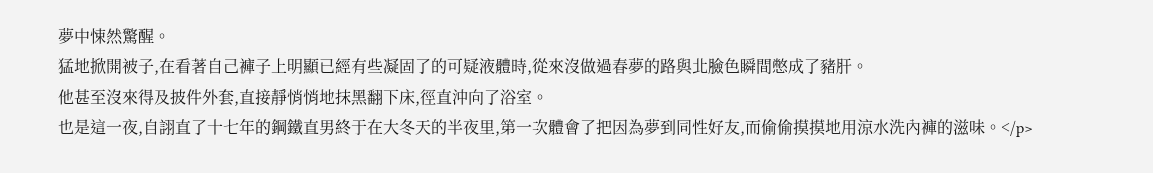夢中悚然驚醒。
猛地掀開被子,在看著自己褲子上明顯已經有些凝固了的可疑液體時,從來沒做過春夢的路與北臉色瞬間憋成了豬肝。
他甚至沒來得及披件外套,直接靜悄悄地抹黑翻下床,徑直沖向了浴室。
也是這一夜,自詡直了十七年的鋼鐵直男終于在大冬天的半夜里,第一次體會了把因為夢到同性好友,而偷偷摸摸地用涼水洗內褲的滋味。</p>